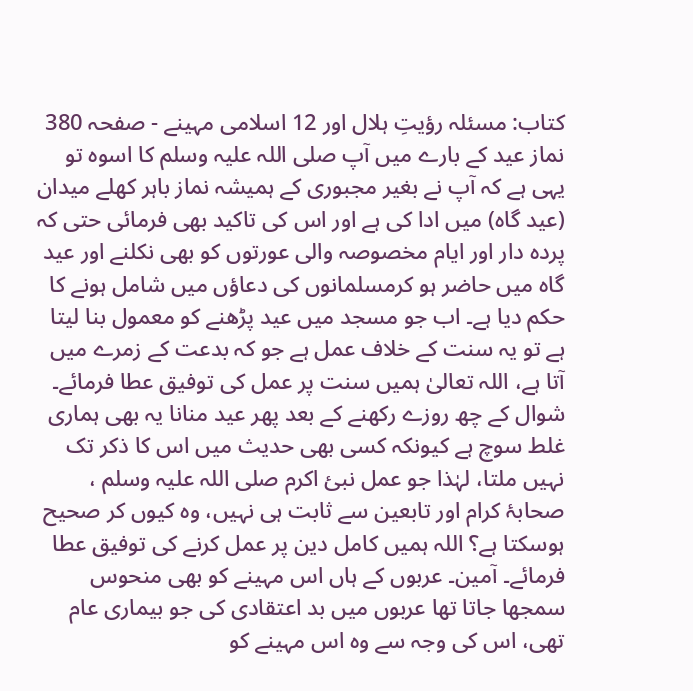کتاب: مسئلہ رؤیتِ ہلال اور 12 اسلامی مہینے - صفحہ 380
نماز عید کے بارے میں آپ صلی اللہ علیہ وسلم کا اسوہ تو یہی ہے کہ آپ نے بغیر مجبوری کے ہمیشہ نماز باہر کھلے میدان (عید گاہ) میں ادا کی ہے اور اس کی تاکید بھی فرمائی حتی کہ پردہ دار اور ایام مخصوصہ والی عورتوں کو بھی نکلنے اور عید گاہ میں حاضر ہو کرمسلمانوں کی دعاؤں میں شامل ہونے کا حکم دیا ہے۔ اب جو مسجد میں عید پڑھنے کو معمول بنا لیتا ہے تو یہ سنت کے خلاف عمل ہے جو کہ بدعت کے زمرے میں آتا ہے، اللہ تعالیٰ ہمیں سنت پر عمل کی توفیق عطا فرمائے۔ شوال کے چھ روزے رکھنے کے بعد پھر عید منانا یہ بھی ہماری غلط سوچ ہے کیونکہ کسی بھی حدیث میں اس کا ذکر تک نہیں ملتا، لہٰذا جو عمل نبیٔ اکرم صلی اللہ علیہ وسلم ، صحابۂ کرام اور تابعین سے ثابت ہی نہیں، وہ کیوں کر صحیح ہوسکتا ہے؟ اللہ ہمیں کامل دین پر عمل کرنے کی توفیق عطا فرمائے۔ آمین۔ عربوں کے ہاں اس مہینے کو بھی منحوس سمجھا جاتا تھا عربوں میں بد اعتقادی کی جو بیماری عام تھی، اس کی وجہ سے وہ اس مہینے کو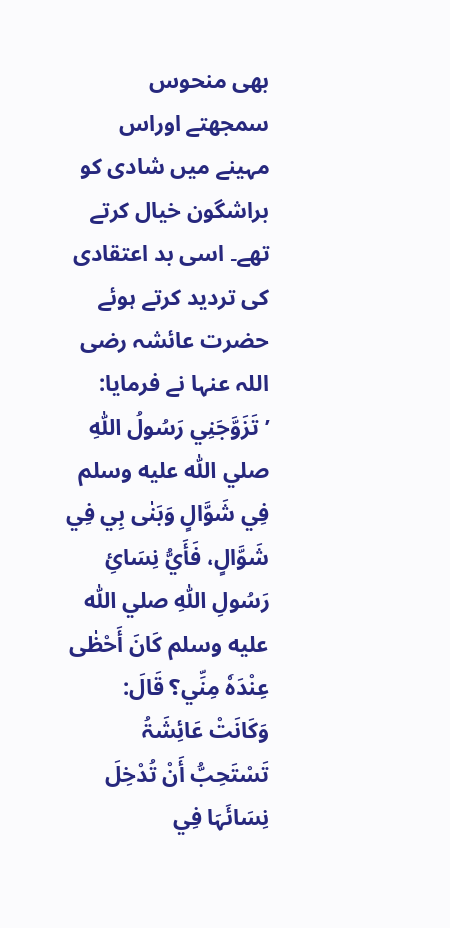بھی منحوس سمجھتے اوراس مہینے میں شادی کو براشگون خیال کرتے تھے۔ اسی بد اعتقادی کی تردید کرتے ہوئے حضرت عائشہ رضی اللہ عنہا نے فرمایا: ’تَزَوَّجَنِي رَسُولُ اللّٰہِ صلي اللّٰه عليه وسلم فِي شَوَّالٍ وَبَنٰی بِي فِي شَوَّالٍ، فَأَيُّ نِسَائِ رَسُولِ اللّٰہِ صلي اللّٰه عليه وسلم کَانَ أَحْظٰی عِنْدَہٗ مِنِّي؟ قَالَ: وَکَانَتْ عَائِشَۃُ تَسْتَحِبُّ أَنْ تُدْخِلَ نِسَائَہَا فِي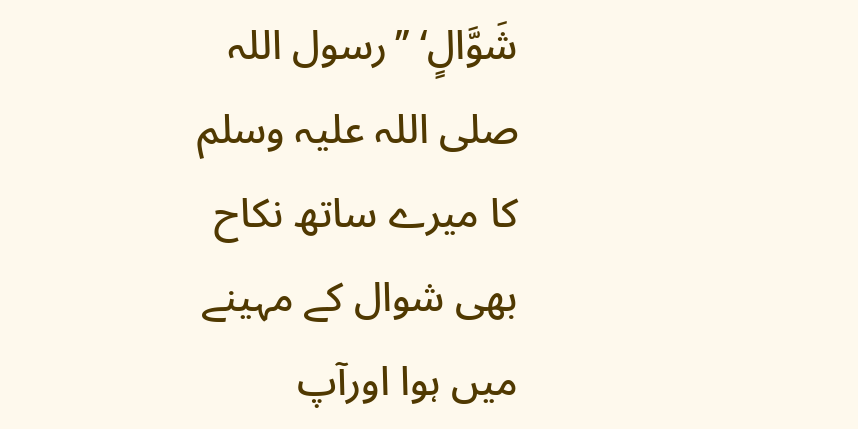شَوَّالٍ‘ ’’رسول اللہ صلی اللہ علیہ وسلم کا میرے ساتھ نکاح بھی شوال کے مہینے میں ہوا اورآپ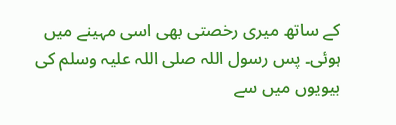کے ساتھ میری رخصتی بھی اسی مہینے میں ہوئی۔ پس رسول اللہ صلی اللہ علیہ وسلم کی بیویوں میں سے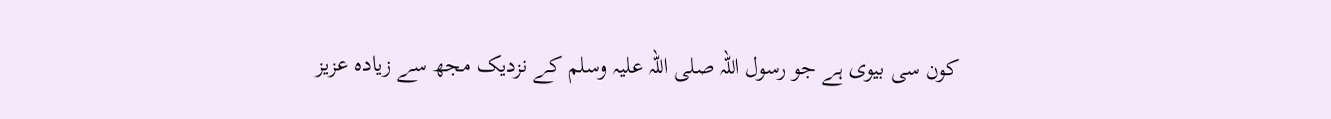کون سی بیوی ہے جو رسول اللہ صلی اللہ علیہ وسلم کے نزدیک مجھ سے زیادہ عزیز